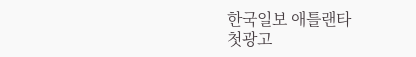한국일보 애틀랜타
첫광고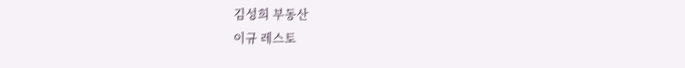김성희 부동산
이규 레스토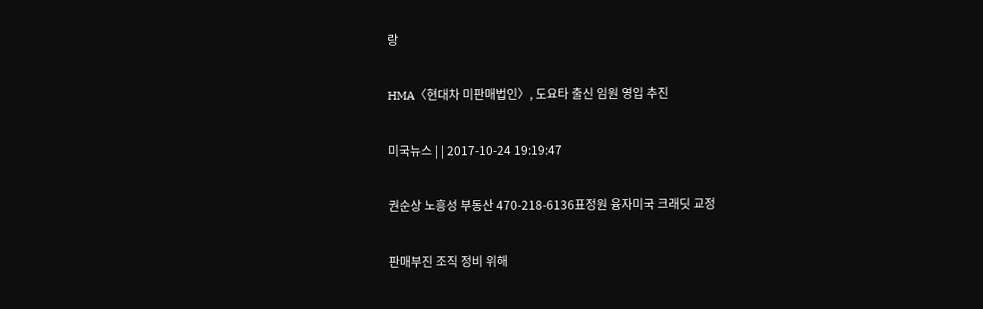랑

HMA〈현대차 미판매법인〉, 도요타 출신 임원 영입 추진

미국뉴스 | | 2017-10-24 19:19:47

권순상 노흥성 부동산 470-218-6136표정원 융자미국 크래딧 교정

판매부진 조직 정비 위해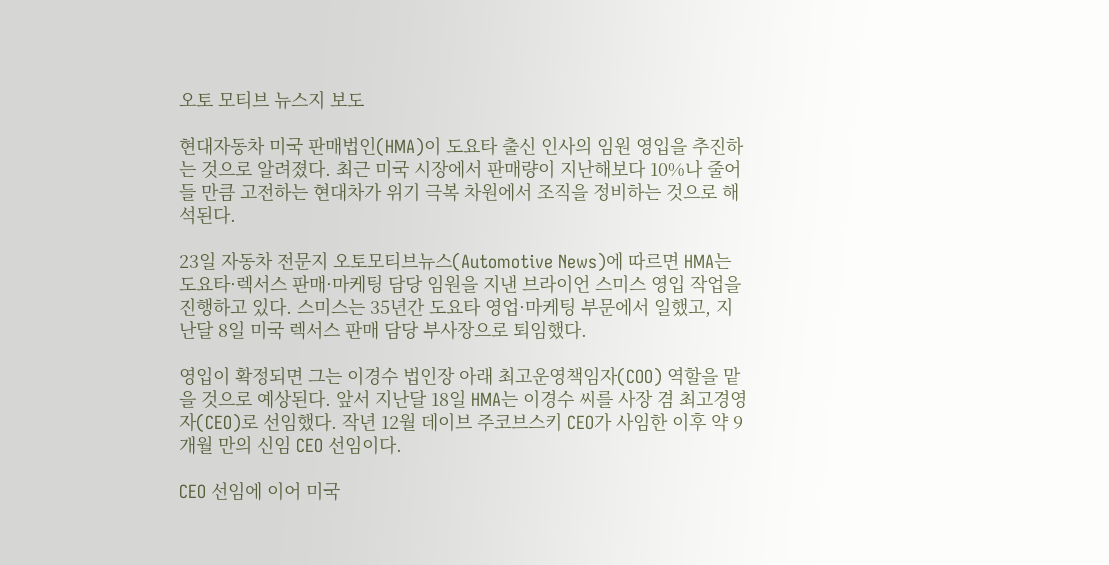오토 모티브 뉴스지 보도

현대자동차 미국 판매법인(HMA)이 도요타 출신 인사의 임원 영입을 추진하는 것으로 알려졌다. 최근 미국 시장에서 판매량이 지난해보다 10%나 줄어들 만큼 고전하는 현대차가 위기 극복 차원에서 조직을 정비하는 것으로 해석된다.

23일 자동차 전문지 오토모티브뉴스(Automotive News)에 따르면 HMA는 도요타·렉서스 판매·마케팅 담당 임원을 지낸 브라이언 스미스 영입 작업을 진행하고 있다. 스미스는 35년간 도요타 영업·마케팅 부문에서 일했고, 지난달 8일 미국 렉서스 판매 담당 부사장으로 퇴임했다.

영입이 확정되면 그는 이경수 법인장 아래 최고운영책임자(COO) 역할을 맡을 것으로 예상된다. 앞서 지난달 18일 HMA는 이경수 씨를 사장 겸 최고경영자(CEO)로 선임했다. 작년 12월 데이브 주코브스키 CEO가 사임한 이후 약 9개월 만의 신임 CEO 선임이다.

CEO 선임에 이어 미국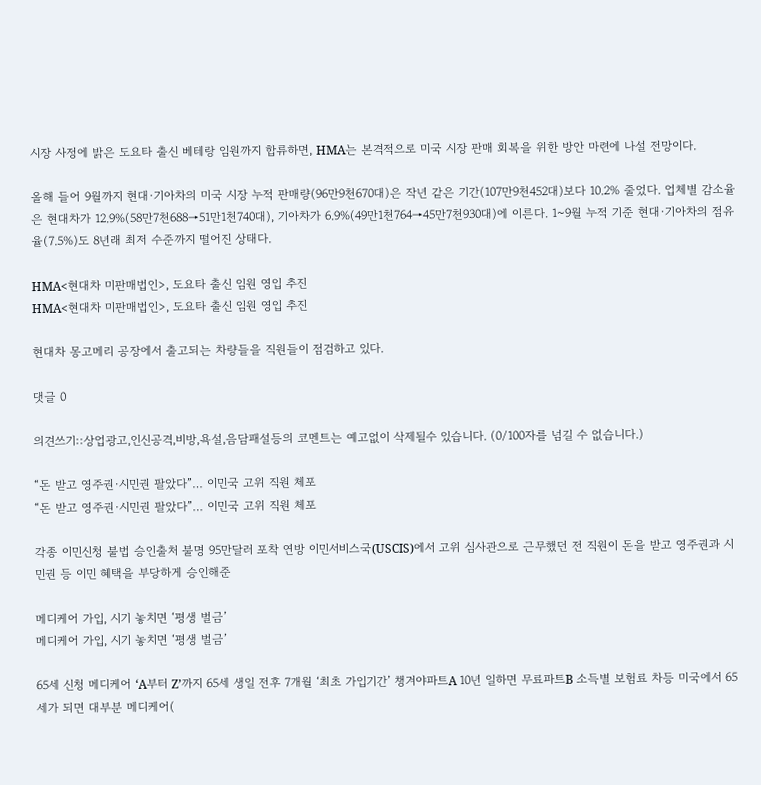시장 사정에 밝은 도요타 출신 베테랑 임원까지 합류하면, HMA는 본격적으로 미국 시장 판매 회복을 위한 방안 마련에 나설 전망이다.

올해 들어 9월까지 현대·기아차의 미국 시장 누적 판매량(96만9천670대)은 작년 같은 기간(107만9천452대)보다 10.2% 줄었다. 업체별 감소율은 현대차가 12.9%(58만7천688→51만1천740대), 기아차가 6.9%(49만1천764→45만7천930대)에 이른다. 1~9월 누적 기준 현대·기아차의 점유율(7.5%)도 8년래 최저 수준까지 떨어진 상태다.

HMA<현대차 미판매법인>, 도요타 출신 임원 영입 추진
HMA<현대차 미판매법인>, 도요타 출신 임원 영입 추진

현대차 몽고메리 공장에서 출고되는 차량들을 직원들이 점검하고 있다.

댓글 0

의견쓰기::상업광고,인신공격,비방,욕설,음담패설등의 코멘트는 예고없이 삭제될수 있습니다. (0/100자를 넘길 수 없습니다.)

“돈 받고 영주권·시민권 팔았다”… 이민국 고위 직원 체포
“돈 받고 영주권·시민권 팔았다”… 이민국 고위 직원 체포

각종 이민신청 불법 승인출처 불명 95만달러 포착 연방 이민서비스국(USCIS)에서 고위 심사관으로 근무했던 전 직원이 돈을 받고 영주권과 시민권 등 이민 혜택을 부당하게 승인해준

메디케어 가입, 시기 놓치면 ‘평생 벌금’
메디케어 가입, 시기 놓치면 ‘평생 벌금’

65세 신청 메디케어 ‘A부터 Z’까지 65세 생일 전후 7개월 ‘최초 가입기간’ 챙겨야파트A 10년 일하면 무료파트B 소득별 보험료 차등 미국에서 65세가 되면 대부분 메디케어(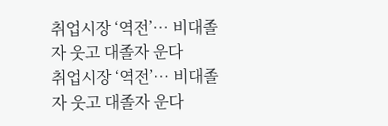취업시장 ‘역전’… 비대졸자 웃고 대졸자 운다
취업시장 ‘역전’… 비대졸자 웃고 대졸자 운다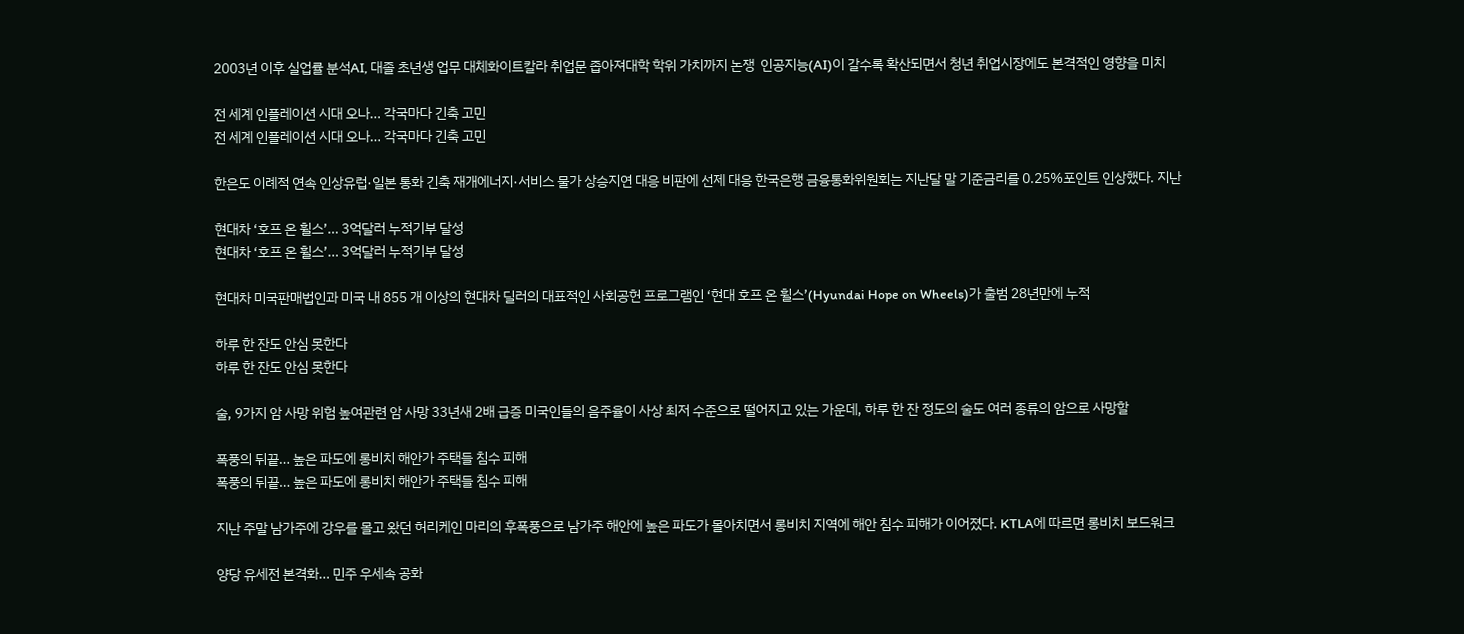2003년 이후 실업률 분석AI, 대졸 초년생 업무 대체화이트칼라 취업문 좁아져대학 학위 가치까지 논쟁  인공지능(AI)이 갈수록 확산되면서 청년 취업시장에도 본격적인 영향을 미치

전 세계 인플레이션 시대 오나… 각국마다 긴축 고민
전 세계 인플레이션 시대 오나… 각국마다 긴축 고민

한은도 이례적 연속 인상유럽·일본 통화 긴축 재개에너지·서비스 물가 상승지연 대응 비판에 선제 대응 한국은행 금융통화위원회는 지난달 말 기준금리를 0.25%포인트 인상했다. 지난

현대차 ‘호프 온 휠스’… 3억달러 누적기부 달성
현대차 ‘호프 온 휠스’… 3억달러 누적기부 달성

현대차 미국판매법인과 미국 내 855 개 이상의 현대차 딜러의 대표적인 사회공헌 프로그램인 ‘현대 호프 온 휠스’(Hyundai Hope on Wheels)가 출범 28년만에 누적

하루 한 잔도 안심 못한다
하루 한 잔도 안심 못한다

술, 9가지 암 사망 위험 높여관련 암 사망 33년새 2배 급증 미국인들의 음주율이 사상 최저 수준으로 떨어지고 있는 가운데, 하루 한 잔 정도의 술도 여러 종류의 암으로 사망할

폭풍의 뒤끝… 높은 파도에 롱비치 해안가 주택들 침수 피해
폭풍의 뒤끝… 높은 파도에 롱비치 해안가 주택들 침수 피해

지난 주말 남가주에 강우를 몰고 왔던 허리케인 마리의 후폭풍으로 남가주 해안에 높은 파도가 몰아치면서 롱비치 지역에 해안 침수 피해가 이어졌다. KTLA에 따르면 롱비치 보드워크

양당 유세전 본격화… 민주 우세속 공화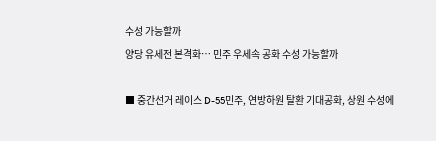수성 가능할까
양당 유세전 본격화… 민주 우세속 공화 수성 가능할까

■ 중간선거 레이스 D-55민주, 연방하원 탈환 기대공화, 상원 수성에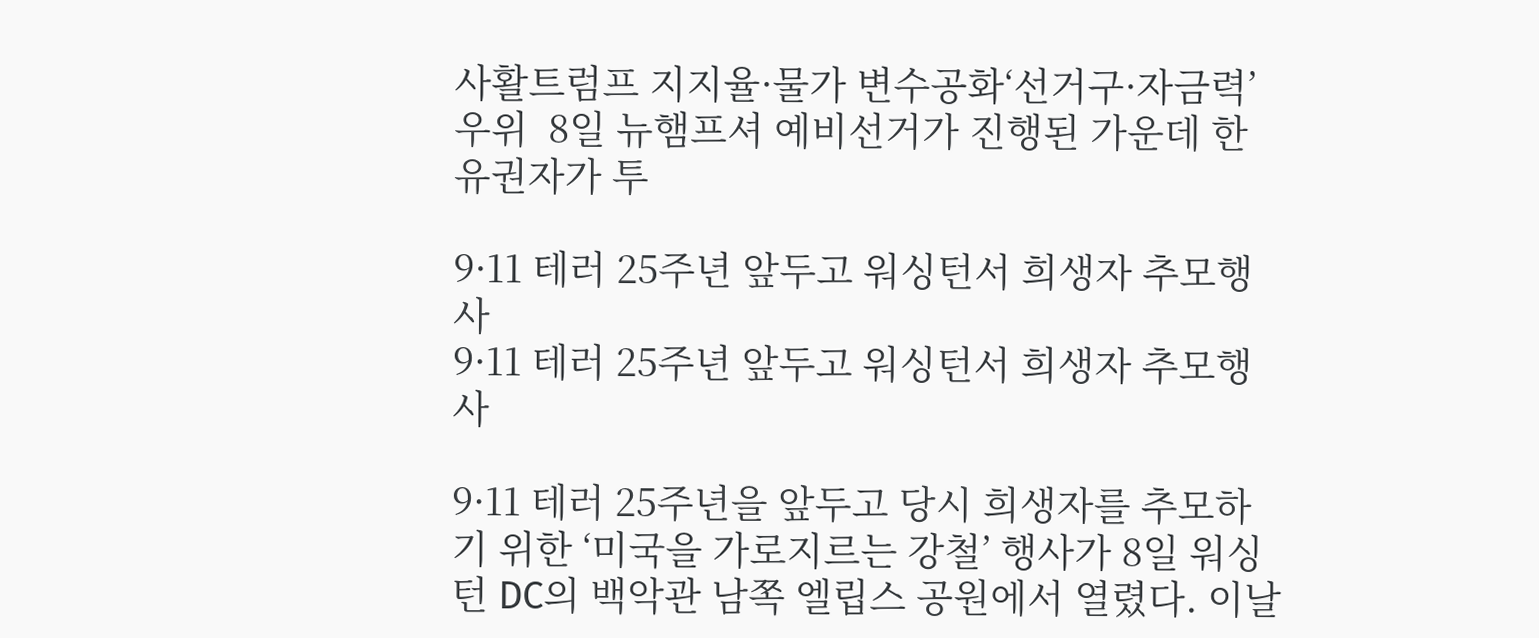사활트럼프 지지율·물가 변수공화‘선거구·자금력’우위  8일 뉴햄프셔 예비선거가 진행된 가운데 한 유권자가 투

9·11 테러 25주년 앞두고 워싱턴서 희생자 추모행사
9·11 테러 25주년 앞두고 워싱턴서 희생자 추모행사

9·11 테러 25주년을 앞두고 당시 희생자를 추모하기 위한 ‘미국을 가로지르는 강철’ 행사가 8일 워싱턴 DC의 백악관 남쪽 엘립스 공원에서 열렸다. 이날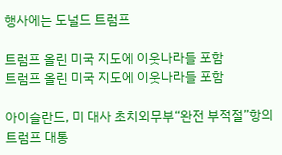행사에는 도널드 트럼프

트럼프 올린 미국 지도에 이웃나라들 포함
트럼프 올린 미국 지도에 이웃나라들 포함

아이슬란드, 미 대사 초치외무부“완전 부적절”항의 트럼프 대통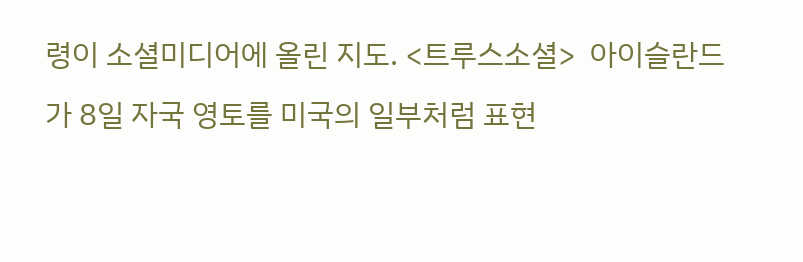령이 소셜미디어에 올린 지도. <트루스소셜>  아이슬란드가 8일 자국 영토를 미국의 일부처럼 표현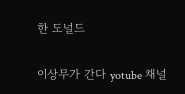한 도널드

이상무가 간다 yotube 채널